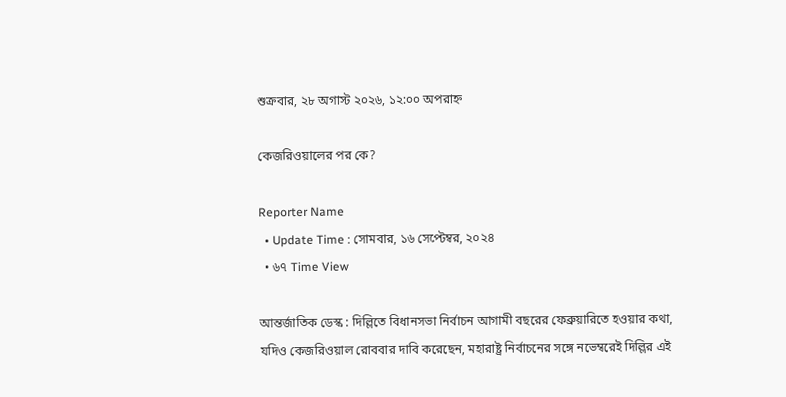শুক্রবার, ২৮ অগাস্ট ২০২৬, ১২:০০ অপরাহ্ন

কেজরিওয়ালের পর কে?

Reporter Name
  • Update Time : সোমবার, ১৬ সেপ্টেম্বর, ২০২৪
  • ৬৭ Time View

আন্তর্জাতিক ডেস্ক : দিল্লিতে বিধানসভা নির্বাচন আগামী বছরের ফেব্রুয়ারিতে হওয়ার কথা, যদিও কেজরিওয়াল রোববার দাবি করেছেন, মহারাষ্ট্র নির্বাচনের সঙ্গে নভেম্বরেই দিল্লির এই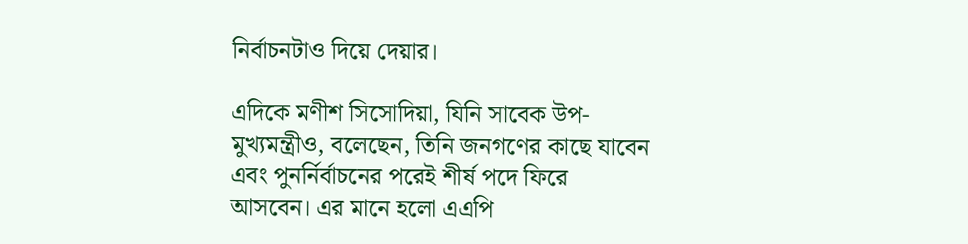নির্বাচনটাও দিয়ে দেয়ার।

এদিকে মণীশ সিসোদিয়া, যিনি সাবেক উপ-মুখ্যমন্ত্রীও, বলেছেন, তিনি জনগণের কাছে যাবেন এবং পুনর্নির্বাচনের পরেই শীর্ষ পদে ফিরে আসবেন। এর মানে হলো এএপি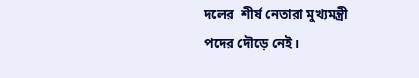দলের  শীর্ষ নেতারা মুখ্যমন্ত্রী পদের দৌড়ে নেই।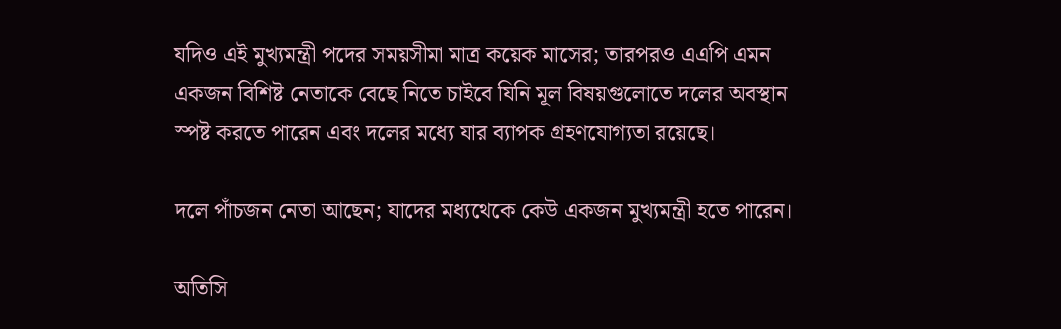যদিও এই মুখ্যমন্ত্রী পদের সময়সীমা মাত্র কয়েক মাসের; তারপরও এএপি এমন একজন বিশিষ্ট নেতাকে বেছে নিতে চাইবে যিনি মূল বিষয়গুলোতে দলের অবস্থান স্পষ্ট করতে পারেন এবং দলের মধ্যে যার ব্যাপক গ্রহণযোগ্যতা রয়েছে।

দলে পাঁচজন নেতা আছেন; যাদের মধ্যথেকে কেউ একজন মুখ্যমন্ত্রী হতে পারেন।

অতিসি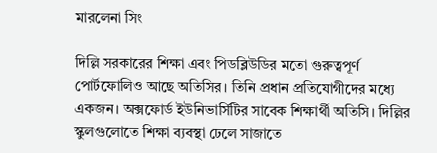মারলেনা সিং

দিল্লি সরকারের শিক্ষা এবং পিডব্লিউডির মতো গুরুত্বপূর্ণ পোর্টফোলিও আছে অতিসির। তিনি প্রধান প্রতিযোগীদের মধ্যে একজন। অক্সফোর্ড ইউনিভার্সিটির সাবেক শিক্ষার্থী অতিসি। দিল্লির স্কুলগুলোতে শিক্ষা ব্যবস্থা ঢেলে সাজাতে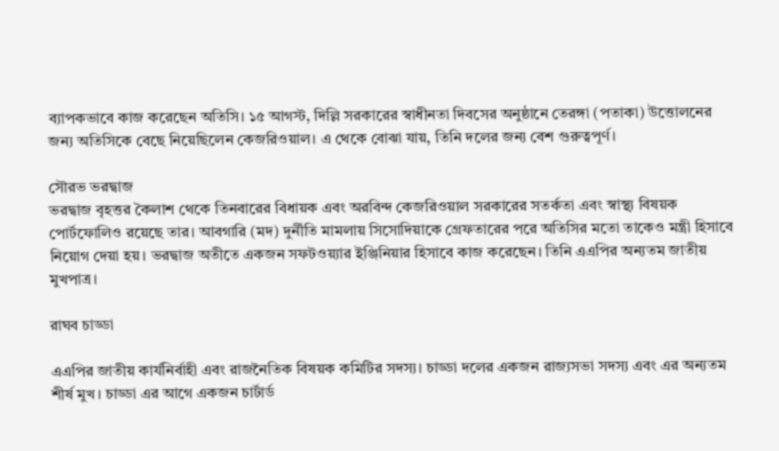ব্যাপকভাবে কাজ করেছেন অতিসি। ১৫ আগস্ট, দিল্লি সরকারের স্বাধীনতা দিবসের অনুষ্ঠানে তেরঙ্গা (পতাকা) উত্তোলনের জন্য অতিসিকে বেছে নিয়েছিলেন কেজরিওয়াল। এ থেকে বোঝা যায়, তিনি দলের জন্য বেশ গুরুত্বপূর্ণ।

সৌরভ ভরদ্বাজ
ভরদ্বাজ বৃহত্তর কৈলাশ থেকে তিনবারের বিধায়ক এবং অরবিন্দ কেজরিওয়াল সরকারের সতর্কতা এবং স্বাস্থ্য বিষয়ক পোর্টফোলিও রয়েছে তার। আবগারি (মদ) দুর্নীতি মামলায় সিসোদিয়াকে গ্রেফতারের পরে অতিসির মতো তাকেও মন্ত্রী হিসাবে নিয়োগ দেয়া হয়। ভরদ্বাজ অতীতে একজন সফটওয়্যার ইঞ্জিনিয়ার হিসাবে কাজ করেছেন। তিনি এএপির অন্যতম জাতীয় মুখপাত্র।

রাঘব চাড্ডা

এএপির জাতীয় কার্যনির্বাহী এবং রাজনৈতিক বিষয়ক কমিটির সদস্য। চাড্ডা দলের একজন রাজ্যসভা সদস্য এবং এর অন্যতম শীর্ষ মুখ। চাড্ডা এর আগে একজন চার্টার্ড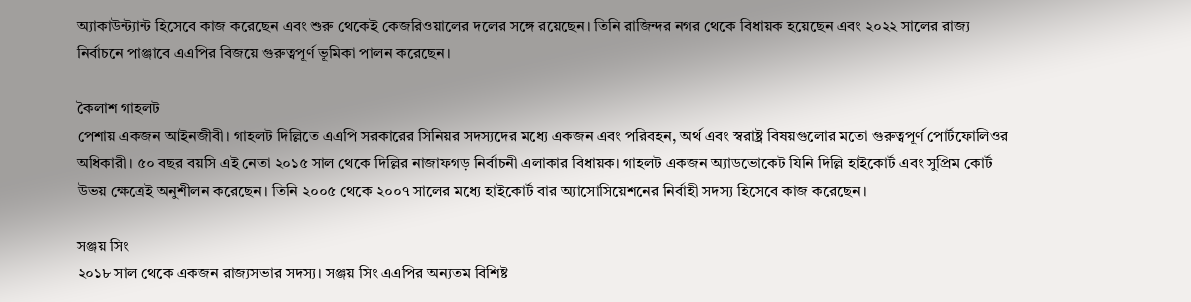অ্যাকাউন্ট্যান্ট হিসেবে কাজ করেছেন এবং শুরু থেকেই কেজরিওয়ালের দলের সঙ্গে রয়েছেন। তিনি রাজিন্দর নগর থেকে বিধায়ক হয়েছেন এবং ২০২২ সালের রাজ্য নির্বাচনে পাঞ্জাবে এএপির বিজয়ে গুরুত্বপূর্ণ ভূমিকা পালন করেছেন।

কৈলাশ গাহলট
পেশায় একজন আইনজীবী। গাহলট দিল্লিতে এএপি সরকারের সিনিয়র সদস্যদের মধ্যে একজন এবং পরিবহন, অর্থ এবং স্বরাষ্ট্র বিষয়গুলোর মতো গুরুত্বপূর্ণ পোর্টফোলিওর অধিকারী। ৫০ বছর বয়সি এই নেতা ২০১৫ সাল থেকে দিল্লির নাজাফগড় নির্বাচনী এলাকার বিধায়ক। গাহলট একজন অ্যাডভোকেট যিনি দিল্লি হাইকোর্ট এবং সুপ্রিম কোর্ট উভয় ক্ষেত্রেই অনুশীলন করেছেন। তিনি ২০০৫ থেকে ২০০৭ সালের মধ্যে হাইকোর্ট বার অ্যাসোসিয়েশনের নির্বাহী সদস্য হিসেবে কাজ করেছেন।

সঞ্জয় সিং
২০১৮ সাল থেকে একজন রাজ্যসভার সদস্য। সঞ্জয় সিং এএপির অন্যতম বিশিষ্ট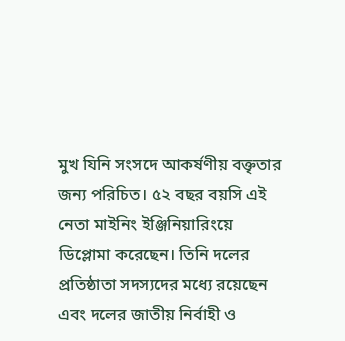মুখ যিনি সংসদে আকর্ষণীয় বক্তৃতার জন্য পরিচিত। ৫২ বছর বয়সি এই নেতা মাইনিং ইঞ্জিনিয়ারিংয়ে ডিপ্লোমা করেছেন। তিনি দলের প্রতিষ্ঠাতা সদস্যদের মধ্যে রয়েছেন এবং দলের জাতীয় নির্বাহী ও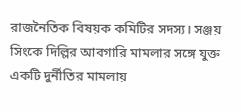রাজনৈতিক বিষয়ক কমিটির সদস্য। সঞ্জয় সিংকে দিল্লির আবগারি মামলার সঙ্গে যুক্ত একটি দুর্নীতির মামলায়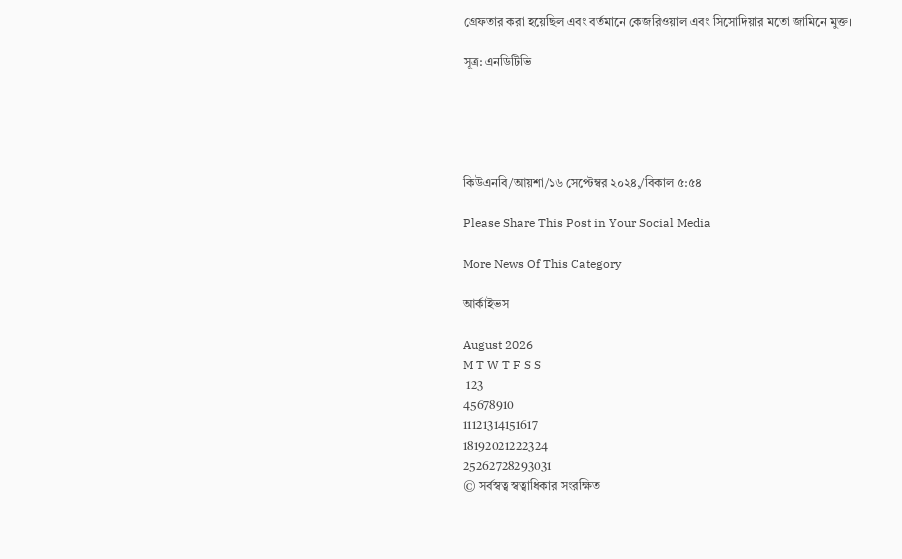গ্রেফতার করা হয়েছিল এবং বর্তমানে কেজরিওয়াল এবং সিসোদিয়ার মতো জামিনে মুক্ত।

সূত্র: এনডিটিভি





কিউএনবি/আয়শা/১৬ সেপ্টেম্বর ২০২৪,/বিকাল ৫:৫৪

Please Share This Post in Your Social Media

More News Of This Category

আর্কাইভস

August 2026
M T W T F S S
 123
45678910
11121314151617
18192021222324
25262728293031
© সর্বস্বত্ব স্বত্বাধিকার সংরক্ষিত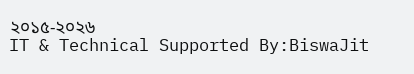২০১৫-২০২৬
IT & Technical Supported By:BiswaJit